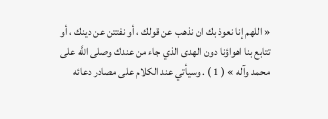« اللهم إنا نعوذ بك ان نذهب عن قولك ، أو نفتتن عن دينك ، أو تتابع بنا اهواؤنا دون الهدى الذي جاء من عندك وصلى اللَّه على محمد وآله » ( 1 ) . وسيأتي عند الكلام على مصادر دعائه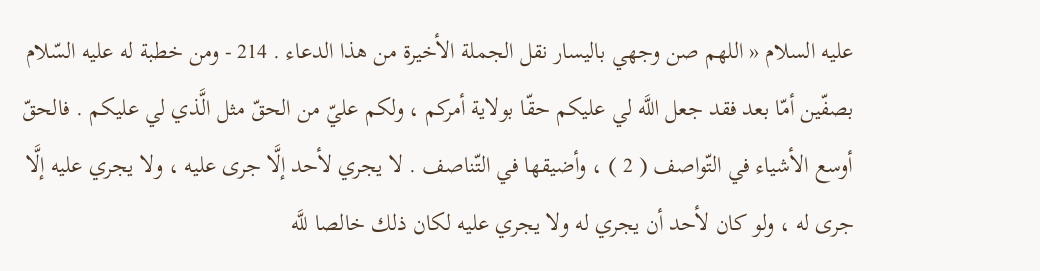عليه السلام « اللهم صن وجهي باليسار نقل الجملة الأخيرة من هذا الدعاء . 214 - ومن خطبة له عليه السّلام بصفّين أمّا بعد فقد جعل اللَّه لي عليكم حقّا بولاية أمركم ، ولكم عليّ من الحقّ مثل الَّذي لي عليكم . فالحقّ أوسع الأشياء في التّواصف ( 2 ) ، وأضيقها في التّناصف . لا يجري لأحد إلَّا جرى عليه ، ولا يجري عليه إلَّا جرى له ، ولو كان لأحد أن يجري له ولا يجري عليه لكان ذلك خالصا للَّه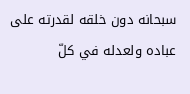سبحانه دون خلقه لقدرته على عباده ولعدله في كلّ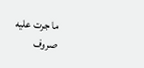ما جرت عليه صروف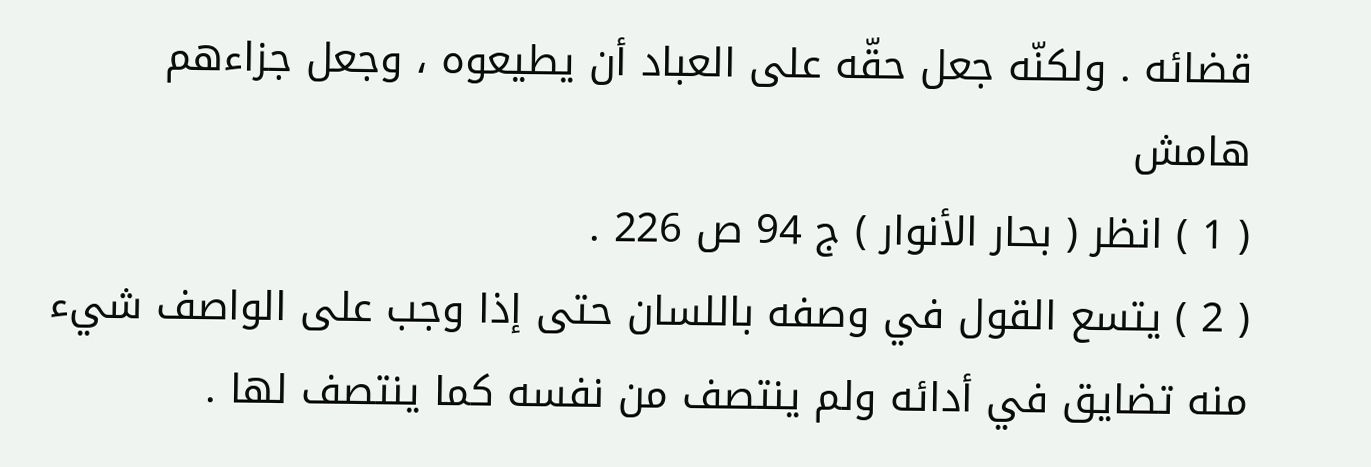قضائه . ولكنّه جعل حقّه على العباد أن يطيعوه ، وجعل جزاءهم
هامش
( 1 ) انظر ( بحار الأنوار ) ج 94 ص 226 .
( 2 ) يتسع القول في وصفه باللسان حتى إذا وجب على الواصف شيء منه تضايق في أدائه ولم ينتصف من نفسه كما ينتصف لها .